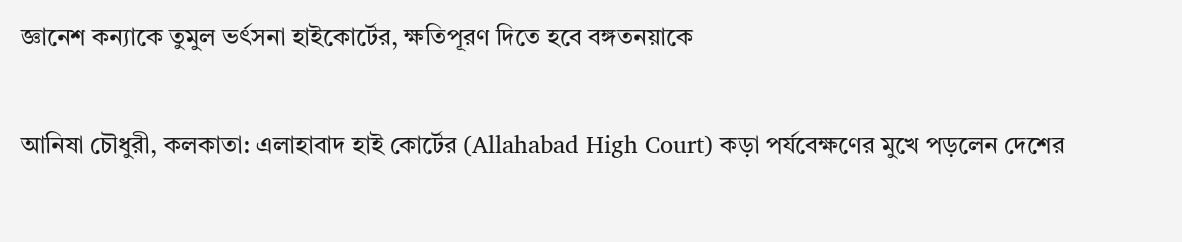জ্ঞানেশ কন্যাকে তুমুল ভর্ৎসনা হাইকোর্টের, ক্ষতিপূরণ দিতে হবে বঙ্গতনয়াকে

আনিষা চৌধুরী, কলকাতা: এলাহাবাদ হাই কোর্টের (Allahabad High Court) কড়া পর্যবেক্ষণের মুখে পড়লেন দেশের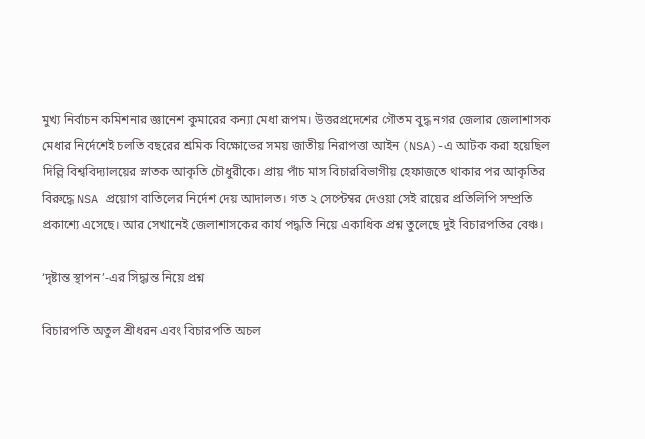মুখ্য নির্বাচন কমিশনার জ্ঞানেশ কুমারের কন্যা মেধা রূপম। উত্তরপ্রদেশের গৌতম বুদ্ধ নগর জেলার জেলাশাসক মেধার নির্দেশেই চলতি বছরের শ্রমিক বিক্ষোভের সময় জাতীয় নিরাপত্তা আইন (NSA)-এ আটক করা হয়েছিল দিল্লি বিশ্ববিদ্যালয়ের স্নাতক আকৃতি চৌধুরীকে। প্রায় পাঁচ মাস বিচারবিভাগীয় হেফাজতে থাকার পর আকৃতির বিরুদ্ধে NSA প্রয়োগ বাতিলের নির্দেশ দেয় আদালত। গত ২ সেপ্টেম্বর দেওয়া সেই রায়ের প্রতিলিপি সম্প্রতি প্রকাশ্যে এসেছে। আর সেখানেই জেলাশাসকের কার্য পদ্ধতি নিয়ে একাধিক প্রশ্ন তুলেছে দুই বিচারপতির বেঞ্চ।

‘দৃষ্টান্ত স্থাপন’-এর সিদ্ধান্ত নিয়ে প্রশ্ন

বিচারপতি অতুল শ্রীধরন এবং বিচারপতি অচল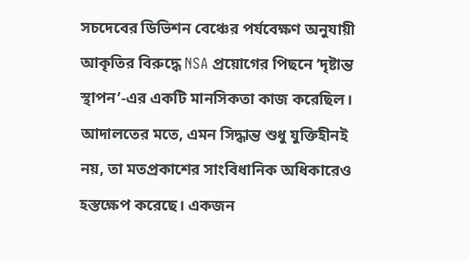সচদেবের ডিভিশন বেঞ্চের পর্যবেক্ষণ অনুযায়ী আকৃতির বিরুদ্ধে NSA প্রয়োগের পিছনে ‘দৃষ্টান্ত স্থাপন’-এর একটি মানসিকতা কাজ করেছিল। আদালতের মতে, এমন সিদ্ধান্ত শুধু যুক্তিহীনই নয়, তা মতপ্রকাশের সাংবিধানিক অধিকারেও হস্তক্ষেপ করেছে। একজন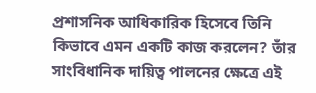প্রশাসনিক আধিকারিক হিসেবে তিনি কিভাবে এমন একটি কাজ করলেন? তাঁর সাংবিধানিক দায়িত্ব পালনের ক্ষেত্রে এই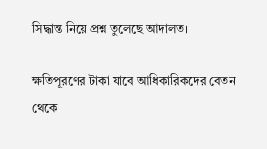সিদ্ধান্ত নিয়ে প্রশ্ন তুলেছে আদালত।

ক্ষতিপূরণের টাকা যাবে আধিকারিকদের বেতন থেকে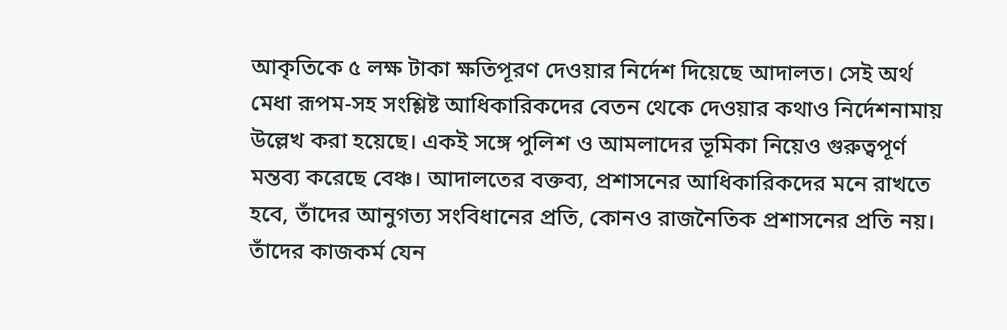আকৃতিকে ৫ লক্ষ টাকা ক্ষতিপূরণ দেওয়ার নির্দেশ দিয়েছে আদালত। সেই অর্থ মেধা রূপম-সহ সংশ্লিষ্ট আধিকারিকদের বেতন থেকে দেওয়ার কথাও নির্দেশনামায় উল্লেখ করা হয়েছে। একই সঙ্গে পুলিশ ও আমলাদের ভূমিকা নিয়েও গুরুত্বপূর্ণ মন্তব্য করেছে বেঞ্চ। আদালতের বক্তব্য, প্রশাসনের আধিকারিকদের মনে রাখতে হবে, তাঁদের আনুগত্য সংবিধানের প্রতি, কোনও রাজনৈতিক প্রশাসনের প্রতি নয়। তাঁদের কাজকর্ম যেন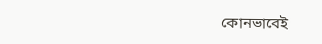কোনভাবেই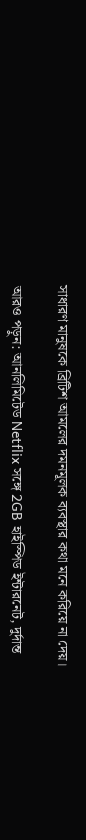সাধারণ মানুষকে ব্রিটিশ আমলের দমনমূলক ব্যবস্থার কথা মনে করিয়ে না দেয়।

আরও পড়ুন: আনলিমিটেড Netflix সঙ্গে 2GB হাইস্পিড ইন্টারনেট, দুর্দান্ত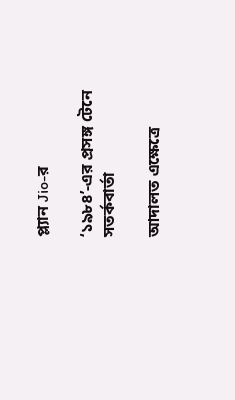প্ল্যান Jio-র

‘১৯৮৪’-এর প্রসঙ্গ টেনে সতর্কবার্তা

আদালত এক্ষেত্রে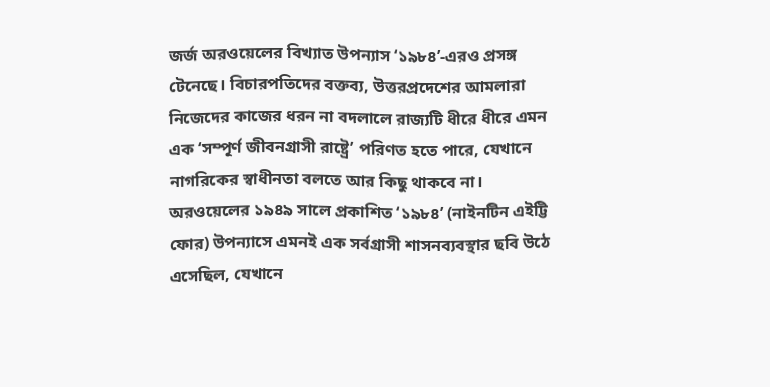জর্জ অরওয়েলের বিখ্যাত উপন্যাস ‘১৯৮৪’-এরও প্রসঙ্গ টেনেছে। বিচারপতিদের বক্তব্য, উত্তরপ্রদেশের আমলারা নিজেদের কাজের ধরন না বদলালে রাজ্যটি ধীরে ধীরে এমন এক ‘সম্পূর্ণ জীবনগ্রাসী রাষ্ট্রে’ পরিণত হতে পারে, যেখানে নাগরিকের স্বাধীনতা বলতে আর কিছু থাকবে না। অরওয়েলের ১৯৪৯ সালে প্রকাশিত ‘১৯৮৪’ (নাইনটিন এইট্টি ফোর) উপন্যাসে এমনই এক সর্বগ্রাসী শাসনব্যবস্থার ছবি উঠে এসেছিল, যেখানে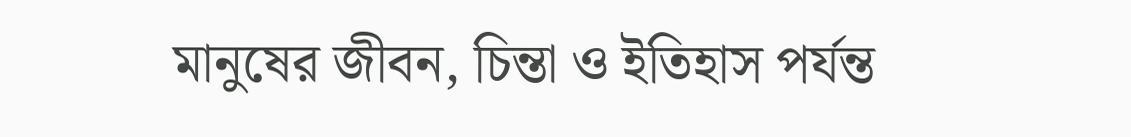মানুষের জীবন, চিন্তা ও ইতিহাস পর্যন্ত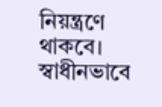নিয়ন্ত্রণে থাকবে। স্বাধীনভাবে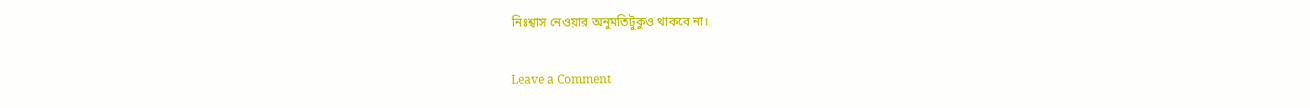নিঃশ্বাস নেওয়ার অনুমতিটুকুও থাকবে না।

Leave a Comment